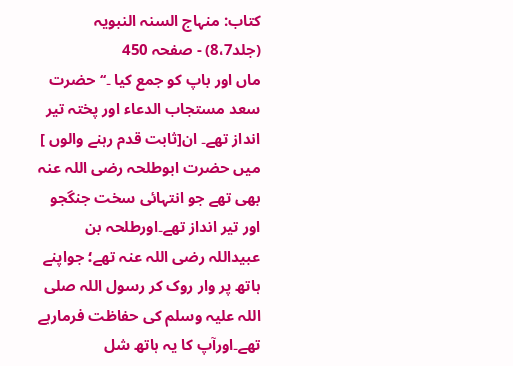کتاب: منہاج السنہ النبویہ (جلد8،7) - صفحہ 450
ماں اور باپ کو جمع کیا ۔‘‘حضرت سعد مستجاب الدعاء اور پختہ تیر انداز تھے۔ ان[ثابت قدم رہنے والوں ] میں حضرت ابوطلحہ رضی اللہ عنہ بھی تھے جو انتہائی سخت جنگجو اور تیر انداز تھے۔اورطلحہ بن عبیداللہ رضی اللہ عنہ تھے؛ جواپنے ہاتھ پر وار روک کر رسول اللہ صلی اللہ علیہ وسلم کی حفاظت فرمارہے تھے۔اورآپ کا یہ ہاتھ شل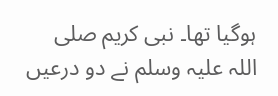ہوگیا تھا۔ نبی کریم صلی اللہ علیہ وسلم نے دو درعیں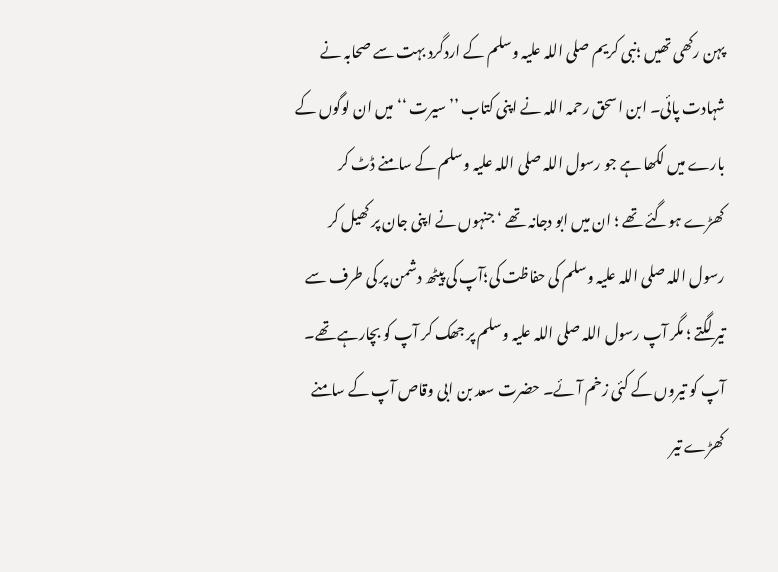پہن رکھی تھیں ؛نبی کریم صلی اللہ علیہ وسلم کے اردگرد بہت سے صحابہ نے شہادت پائی۔ ابن اسحق رحمہ اللہ نے اپنی کتاب ’’ سیرت ‘‘ میں ان لوگوں کے بارے میں لکھا ہے جو رسول اللہ صلی اللہ علیہ وسلم کے سامنے ڈٹ کر کھڑے ہوگئے تھے ؛ ان میں ابو دجانہ تھے ‘ جنہوں نے اپنی جان پر کھیل کر رسول اللہ صلی اللہ علیہ وسلم کی حفاظت کی؛آپ کی پیٹھ دشمن پر کی طرف سے تیر لگتے ؛ مگر آپ رسول اللہ صلی اللہ علیہ وسلم پر جھک کر آپ کو بچارہے تھے۔ آپ کو تیروں کے کئی زخم آئے۔ حضرت سعد بن ابی وقاص آپ کے سامنے کھڑے تیر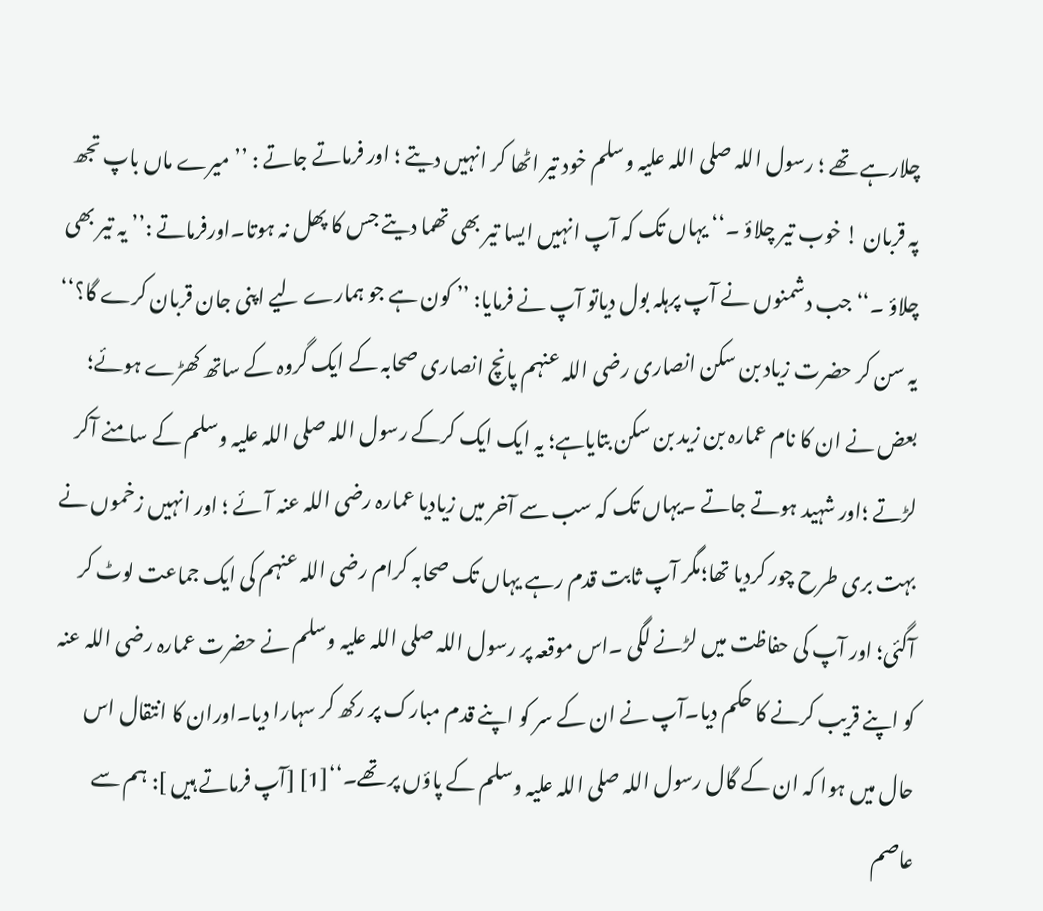چلارہے تھے ؛ رسول اللہ صلی اللہ علیہ وسلم خود تیر اٹھا کر انہیں دیتے ؛ اور فرماتے جاتے : ’’ میرے ماں باپ تجھ پہ قربان ! خوب تیر چلاؤ ۔‘‘ یہاں تک کہ آپ انہیں ایسا تیر بھی تھما دیتے جس کا پھل نہ ہوتا۔اورفرماتے :’’ یہ تیر بھی چلاؤ ۔‘‘ جب دشمنوں نے آپ پرہلہ بول دیاتو آپ نے فرمایا: ’’ کون ہے جو ہمارے لیے اپنی جان قربان کرے گا؟‘‘ یہ سن کر حضرت زیاد بن سکن انصاری رضی اللہ عنہم پانچ انصاری صحابہ کے ایک گروہ کے ساتھ کھڑے ہوئے؛ بعض نے ان کا نام عمارہ بن زید بن سکن بتایاہے؛ یہ ایک ایک کرکے رسول اللہ صلی اللہ علیہ وسلم کے سامنے آکر لڑتے ؛اور شہید ہوتے جاتے ۔یہاں تک کہ سب سے آخر میں زیادیا عمارہ رضی اللہ عنہ آئے ؛ اور انہیں زخموں نے بہت بری طرح چور کردیا تھا؛مگر آپ ثابت قدم رہے یہاں تک صحابہ کرام رضی اللہ عنہم کی ایک جماعت لوٹ کر آگئی؛ اور آپ کی حفاظت میں لڑنے لگی ۔اس موقعہ پر رسول اللہ صلی اللہ علیہ وسلم نے حضرت عمارہ رضی اللہ عنہ کو اپنے قریب کرنے کا حکم دیا۔آپ نے ان کے سر کو اپنے قدم مبارک پر رکھ کر سہارا دیا۔اوران کا انتقال اس حال میں ہوا کہ ان کے گال رسول اللہ صلی اللہ علیہ وسلم کے پاؤں پر تھے۔‘‘[1] [آپ فرماتے ہیں ]: ہم سے عاصم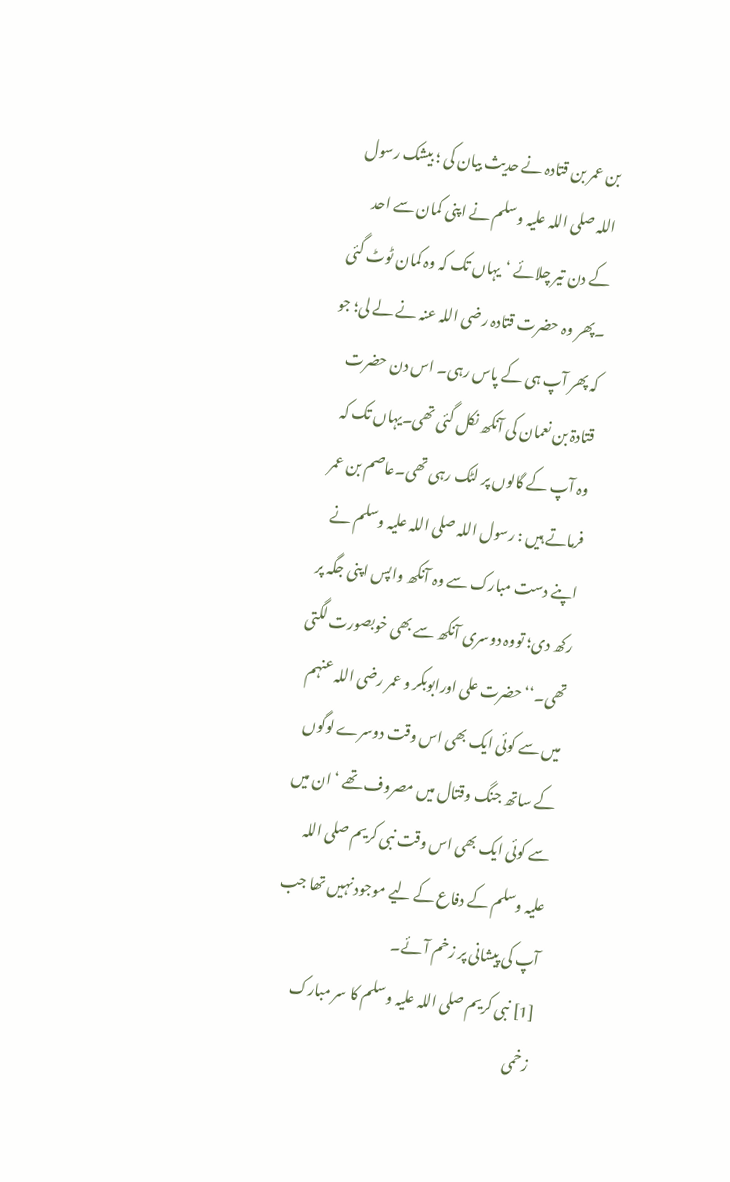بن عمر بن قتادہ نے حدیث بیان کی ؛ بیشک رسول اللہ صلی اللہ علیہ وسلم نے اپنی کمان سے احد کے دن تیر چلائے ‘یہاں تک کہ وہ کمان ٹوٹ گئی ۔پھر وہ حضرت قتادہ رضی اللہ عنہ نے لے لی؛ جو کہ پھر آپ ہی کے پاس رہی۔ اس دن حضرت قتادۃ بن نعمان کی آنکھ نکل گئی تھی۔یہاں تک کہ وہ آپ کے گالوں پر لٹک رہی تھی۔عاصم بن عمر فرماتے ہیں : رسول اللہ صلی اللہ علیہ وسلم نے اپنے دست مبارک سے وہ آنکھ واپس اپنی جگہ پر رکھ دی؛ تووہ دوسری آنکھ سے بھی خوبصورت لگتی تھی۔‘‘ حضرت علی اورابوبکر و عمر رضی اللہ عنہم میں سے کوئی ایک بھی اس وقت دوسرے لوگوں کے ساتھ جنگ وقتال میں مصروف تھے ‘ ان میں سے کوئی ایک بھی اس وقت نبی کریم صلی اللہ علیہ وسلم کے دفاع کے لیے موجود نہیں تھا جب آپ کی پیشانی پر زخم آئے۔
[1] نبی کریم صلی اللہ علیہ وسلم کا سر مبارک زخمی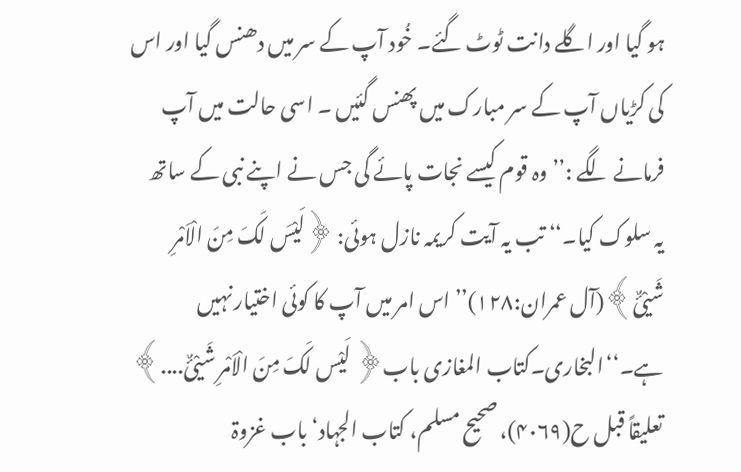ہو گیا اور اگلے دانت ٹوٹ گئے۔ خُود آپ کے سر میں دھنس گیا اور اس کی کڑیاں آپ کے سر مبارک میں پھنس گئیں ۔ اسی حالت میں آپ فرمانے لگے :’’ وہ قوم کیسے نجات پائے گی جس نے اپنے نبی کے ساتھ یہ سلوک کیا۔‘‘ تب یہ آیت کریمہ نازل ہوئی: ﴿لَیْسَ لَکَ مِنَ الْاَمْرِ شَیْئٌ﴾(آل عمران:۱۲۸)’’ اس امر میں آپ کا کوئی اختیار نہیں ہے۔‘‘البخاری۔کتاب المغازی باب﴿ لَیْس لَکَ مِنَ الْاَمْرِ شَیْئٌ....﴾ تعلیقاً قبل ح(۴۰۶۹)، صحیح مسلم، کتاب الجہاد‘باب غزوۃ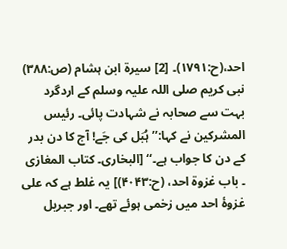احد،(ح:۱۷۹۱)۔ [2] سیرۃ ابن ہشام (ص:۳۸۸) نبی کریم صلی اللہ علیہ وسلم کے اردگرد بہت سے صحابہ نے شہادت پائی۔ رئیس المشرکین نے کہا:’’ ہُبَل کی جَے! آج کا دن بدر کے دن کا جواب ہے۔‘‘ [البخاری۔ کتاب المغازی ۔ باب غزوۃ احد، (ح:۴۰۴۳)] یہ غلط ہے کہ علی غزوۂ احد میں زخمی ہوئے تھے۔ اور جبریل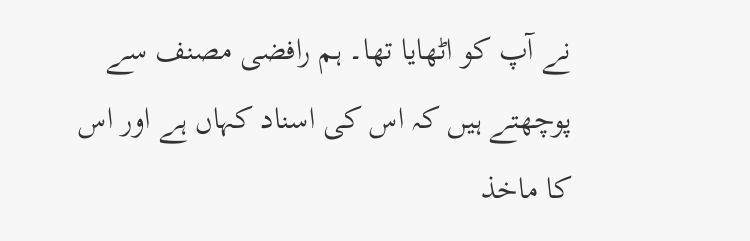نے آپ کو اٹھایا تھا۔ ہم رافضی مصنف سے پوچھتے ہیں کہ اس کی اسناد کہاں ہے اور اس کا ماخذ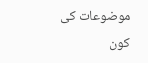موضوعات کی کون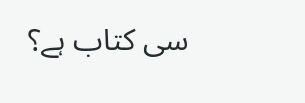سی کتاب ہے؟